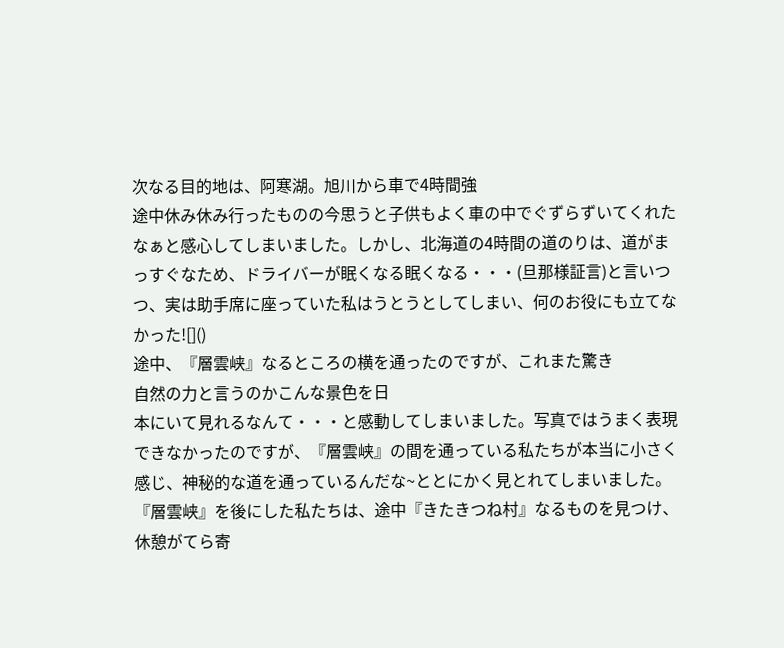次なる目的地は、阿寒湖。旭川から車で4時間強
途中休み休み行ったものの今思うと子供もよく車の中でぐずらずいてくれたなぁと感心してしまいました。しかし、北海道の4時間の道のりは、道がまっすぐなため、ドライバーが眠くなる眠くなる・・・(旦那様証言)と言いつつ、実は助手席に座っていた私はうとうとしてしまい、何のお役にも立てなかった![]()
途中、『層雲峡』なるところの横を通ったのですが、これまた驚き
自然の力と言うのかこんな景色を日
本にいて見れるなんて・・・と感動してしまいました。写真ではうまく表現できなかったのですが、『層雲峡』の間を通っている私たちが本当に小さく感じ、神秘的な道を通っているんだな~ととにかく見とれてしまいました。
『層雲峡』を後にした私たちは、途中『きたきつね村』なるものを見つけ、休憩がてら寄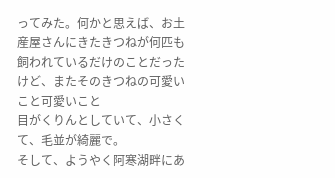ってみた。何かと思えば、お土産屋さんにきたきつねが何匹も飼われているだけのことだったけど、またそのきつねの可愛いこと可愛いこと
目がくりんとしていて、小さくて、毛並が綺麗で。
そして、ようやく阿寒湖畔にあ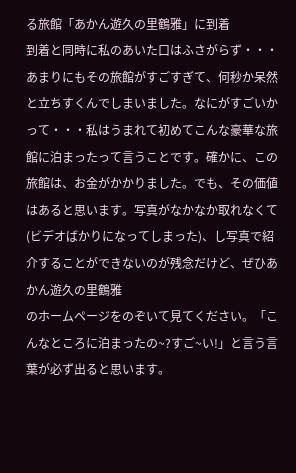る旅館「あかん遊久の里鶴雅」に到着
到着と同時に私のあいた口はふさがらず・・・あまりにもその旅館がすごすぎて、何秒か呆然と立ちすくんでしまいました。なにがすごいかって・・・私はうまれて初めてこんな豪華な旅館に泊まったって言うことです。確かに、この旅館は、お金がかかりました。でも、その価値はあると思います。写真がなかなか取れなくて(ビデオばかりになってしまった)、し写真で紹介することができないのが残念だけど、ぜひあかん遊久の里鶴雅
のホームページをのぞいて見てください。「こんなところに泊まったの~?すご~い!」と言う言葉が必ず出ると思います。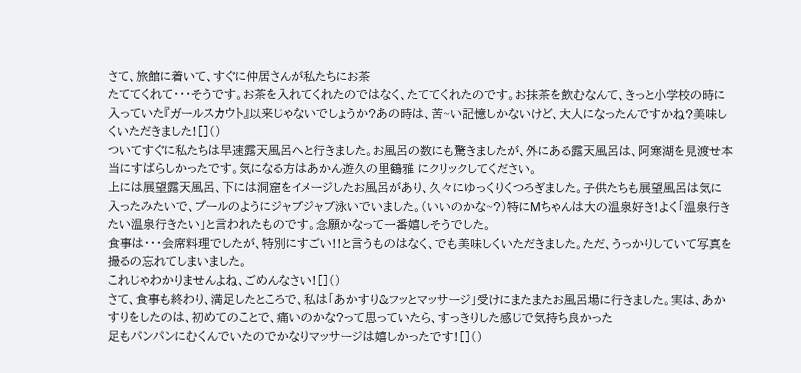さて、旅館に着いて、すぐに仲居さんが私たちにお茶
たててくれて・・・そうです。お茶を入れてくれたのではなく、たててくれたのです。お抹茶を飲むなんて、きっと小学校の時に入っていた『ガールスカウト』以来じゃないでしょうか?あの時は、苦~い記憶しかないけど、大人になったんですかね?美味しくいただきました![]()
ついてすぐに私たちは早速露天風呂へと行きました。お風呂の数にも驚きましたが、外にある露天風呂は、阿寒湖を見渡せ本当にすばらしかったです。気になる方はあかん遊久の里鶴雅 にクリックしてください。
上には展望露天風呂、下には洞窟をイメージしたお風呂があり、久々にゆっくりくつろぎました。子供たちも展望風呂は気に入ったみたいで、プールのようにジャブジャブ泳いでいました。(いいのかな~?)特にMちゃんは大の温泉好き!よく「温泉行きたい温泉行きたい」と言われたものです。念願かなって一番嬉しそうでした。
食事は・・・会席料理でしたが、特別にすごい!!と言うものはなく、でも美味しくいただきました。ただ、うっかりしていて写真を撮るの忘れてしまいました。
これじゃわかりませんよね、ごめんなさい![]()
さて、食事も終わり、満足したところで、私は「あかすり&フッとマッサージ」受けにまたまたお風呂場に行きました。実は、あかすりをしたのは、初めてのことで、痛いのかな?って思っていたら、すっきりした感じで気持ち良かった
足もパンパンにむくんでいたのでかなりマッサージは嬉しかったです![]()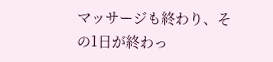マッサージも終わり、その1日が終わっ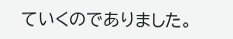ていくのでありました。